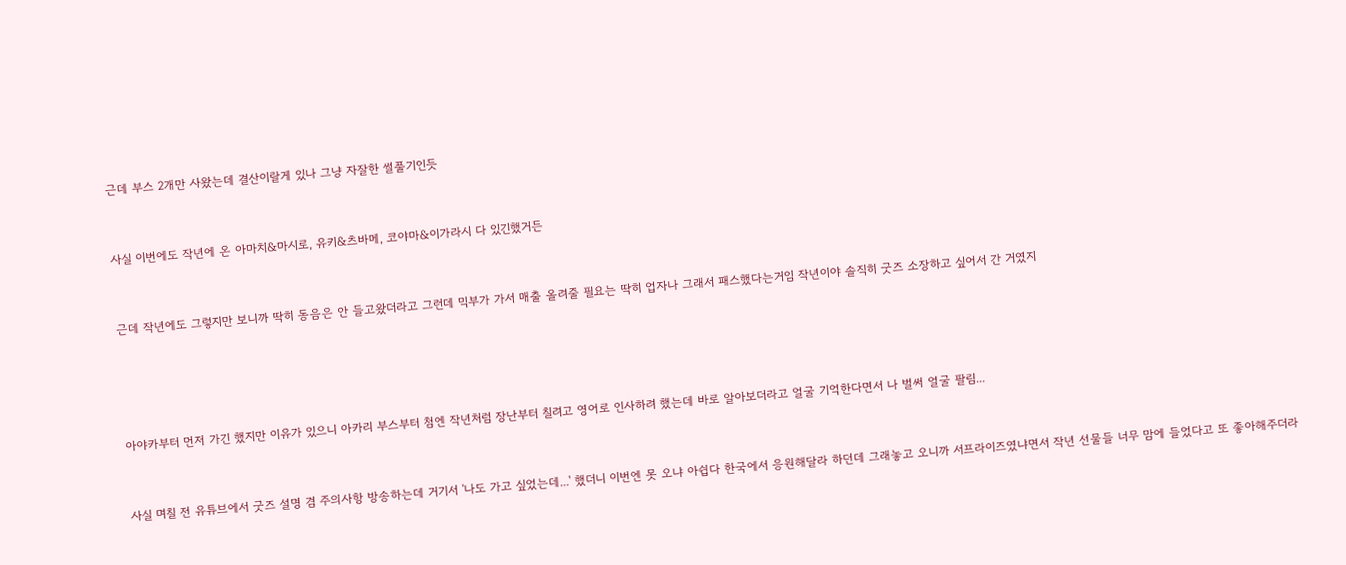근데 부스 2개만 사왔는데 결산이랄게 있나 그냥 자잘한 썰풀기인듯


사실 이번에도 작년에 온 아마치&마시로, 유키&츠바메, 코야마&이가라시 다 있긴했거든


근데 작년에도 그렇지만 보니까 딱히 동음은 안 들고왔더라고 그런데 믹부가 가서 매출 올려줄 필요는 딱히 업자나 그래서 패스했다는거임 작년이야 솔직히 굿즈 소장하고 싶어서 간 거였지




아야카부터 먼저 가긴 했지만 이유가 있으니 아카리 부스부터 첨엔 작년처럼 장난부터 칠려고 영어로 인사하려 했는데 바로 알아보더라고 얼굴 기억한다면서 나 벌써 얼굴 팔림...


사실 며칠 전 유튜브에서 굿즈 설명 겸 주의사항 방송하는데 거기서 '나도 가고 싶었는데...' 했더니 이번엔 못 오냐 아쉽다 한국에서 응원해달라 하던데 그래놓고 오니까 서프라이즈였냐면서 작년 선물들 너무 맘에 들었다고 또 좋아해주더라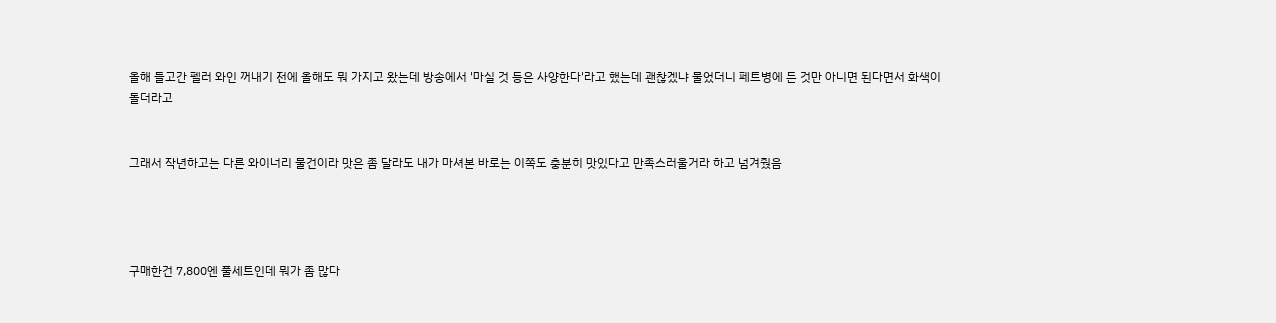올해 들고간 펠러 와인 꺼내기 전에 올해도 뭐 가지고 왔는데 방송에서 '마실 것 등은 사양한다'라고 했는데 괜찮겠냐 물었더니 페트병에 든 것만 아니면 된다면서 화색이 돌더라고


그래서 작년하고는 다른 와이너리 물건이라 맛은 좀 달라도 내가 마셔본 바로는 이쪽도 충분히 맛있다고 만족스러울거라 하고 넘겨줬음




구매한건 7,800엔 풀세트인데 뭐가 좀 많다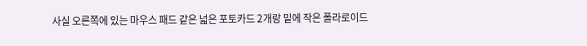사실 오른쪽에 있는 마우스 패드 같은 넓은 포토카드 2개랑 밑에 작은 폴라로이드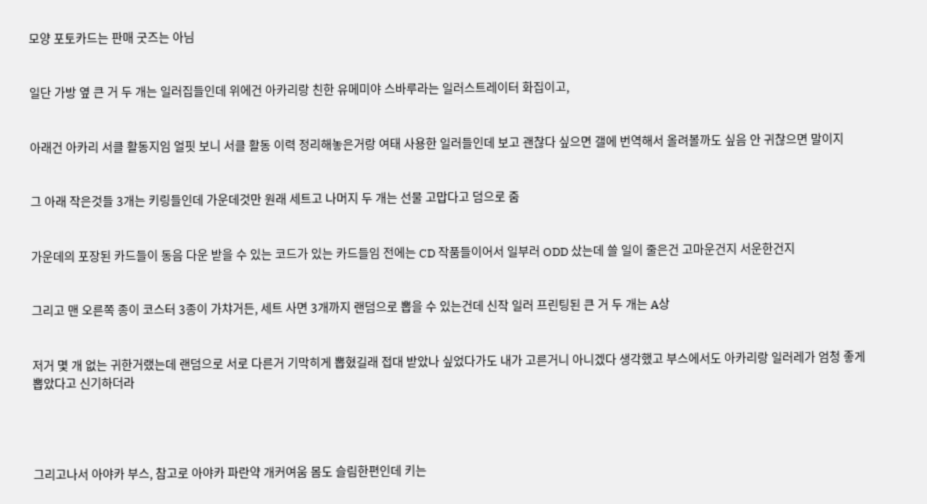모양 포토카드는 판매 굿즈는 아님


일단 가방 옆 큰 거 두 개는 일러집들인데 위에건 아카리랑 친한 유메미야 스바루라는 일러스트레이터 화집이고,


아래건 아카리 서클 활동지임 얼핏 보니 서클 활동 이력 정리해놓은거랑 여태 사용한 일러들인데 보고 괜찮다 싶으면 갤에 번역해서 올려볼까도 싶음 안 귀찮으면 말이지


그 아래 작은것들 3개는 키링들인데 가운데것만 원래 세트고 나머지 두 개는 선물 고맙다고 덤으로 줌


가운데의 포장된 카드들이 동음 다운 받을 수 있는 코드가 있는 카드들임 전에는 CD 작품들이어서 일부러 ODD 샀는데 쓸 일이 줄은건 고마운건지 서운한건지


그리고 맨 오른쪽 종이 코스터 3종이 가챠거든, 세트 사면 3개까지 랜덤으로 뽑을 수 있는건데 신작 일러 프린팅된 큰 거 두 개는 A상


저거 몇 개 없는 귀한거랬는데 랜덤으로 서로 다른거 기막히게 뽑혔길래 접대 받았나 싶었다가도 내가 고른거니 아니겠다 생각했고 부스에서도 아카리랑 일러레가 엄청 좋게 뽑았다고 신기하더라




그리고나서 아야카 부스, 참고로 아야카 파란약 개커여움 몸도 슬림한편인데 키는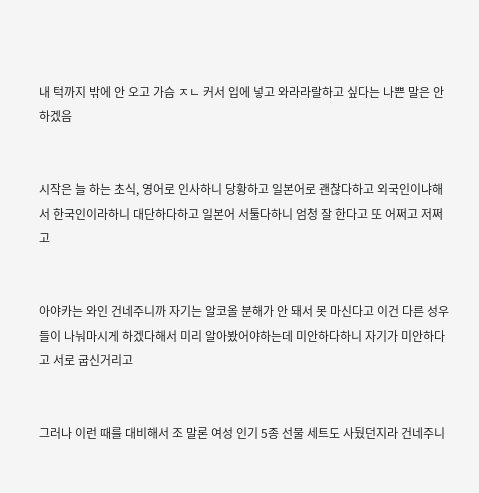내 턱까지 밖에 안 오고 가슴 ㅈㄴ 커서 입에 넣고 와라라랄하고 싶다는 나쁜 말은 안 하겠음


시작은 늘 하는 초식, 영어로 인사하니 당황하고 일본어로 괜찮다하고 외국인이냐해서 한국인이라하니 대단하다하고 일본어 서툴다하니 엄청 잘 한다고 또 어쩌고 저쩌고


아야카는 와인 건네주니까 자기는 알코올 분해가 안 돼서 못 마신다고 이건 다른 성우들이 나눠마시게 하겠다해서 미리 알아봤어야하는데 미안하다하니 자기가 미안하다고 서로 굽신거리고


그러나 이런 때를 대비해서 조 말론 여성 인기 5종 선물 세트도 사뒀던지라 건네주니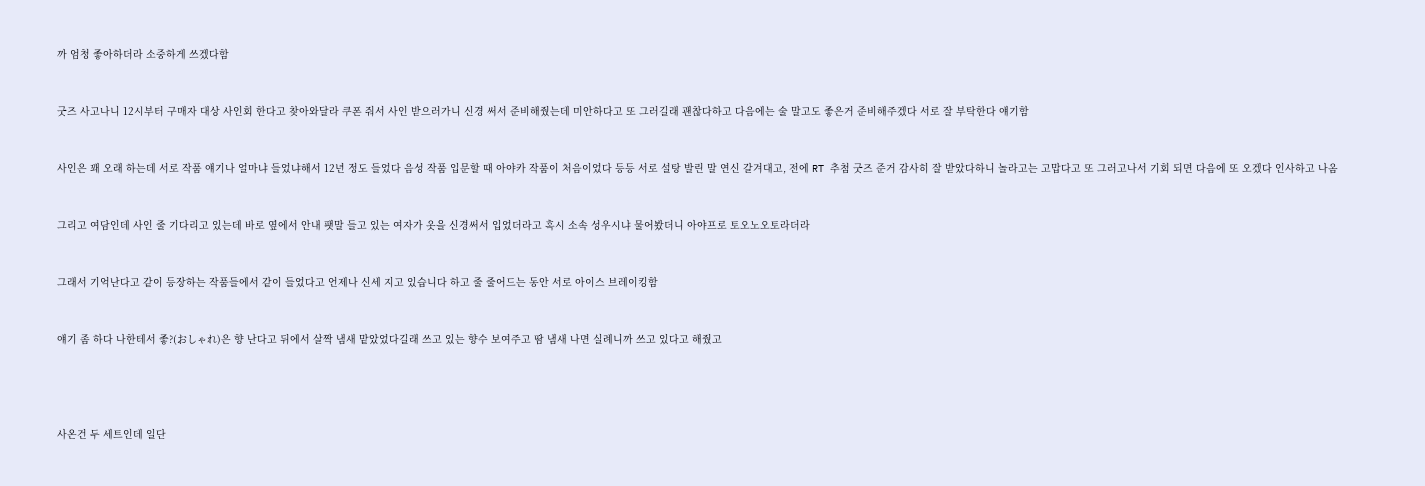까 엄청 좋아하더라 소중하게 쓰겠다함


굿즈 사고나니 12시부터 구매자 대상 사인회 한다고 찾아와달라 쿠폰 줘서 사인 받으러가니 신경 써서 준비해줬는데 미안하다고 또 그러길래 괜찮다하고 다음에는 술 말고도 좋은거 준비해주겠다 서로 잘 부탁한다 얘기함


사인은 꽤 오래 하는데 서로 작품 얘기나 얼마냐 들었냐해서 12년 정도 들었다 음성 작품 입문할 때 아야카 작품이 처음이었다 등등 서로 설탕 발린 말 연신 갈겨대고, 전에 RT 추첨 굿즈 준거 감사히 잘 받았다하니 놀라고는 고맙다고 또 그러고나서 기회 되면 다음에 또 오겠다 인사하고 나옴


그리고 여담인데 사인 줄 기다리고 있는데 바로 옆에서 안내 팻말 들고 있는 여자가 옷을 신경써서 입었더라고 혹시 소속 성우시냐 물어봤더니 아야프로 토오노오토라더라


그래서 기억난다고 같이 등장하는 작품들에서 같이 들었다고 언제나 신세 지고 있습니다 하고 줄 줄어드는 동안 서로 아이스 브레이킹함


얘기 좀 하다 나한테서 좋?(おしゃれ)은 향 난다고 뒤에서 살짝 냄새 맡았었다길래 쓰고 있는 향수 보여주고 땀 냄새 나면 실례니까 쓰고 있다고 해줬고




사온건 두 세트인데 일단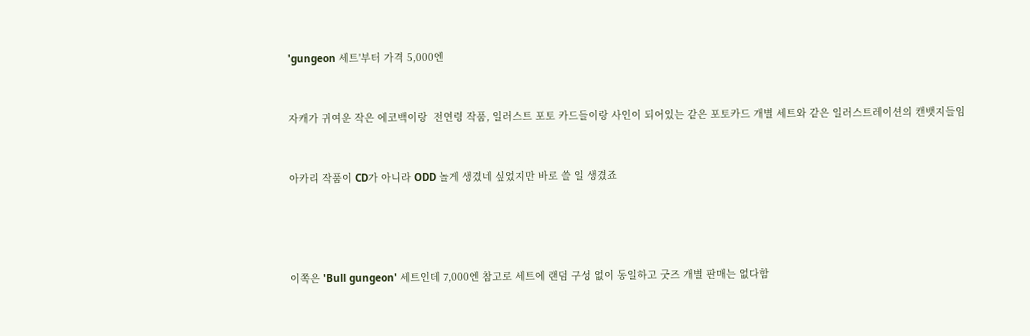'gungeon 세트'부터 가격 5,000엔


자캐가 귀여운 작은 에코백이랑  전연령 작품, 일러스트 포토 카드들이랑 사인이 되어있는 같은 포토카드 개별 세트와 같은 일러스트레이션의 캔뱃지들임


아카리 작품이 CD가 아니라 ODD 놀게 생겼네 싶었지만 바로 쓸 일 생겼죠




이쪽은 'Bull gungeon' 세트인데 7,000엔 참고로 세트에 랜덤 구성 없이 동일하고 굿즈 개별 판매는 없다함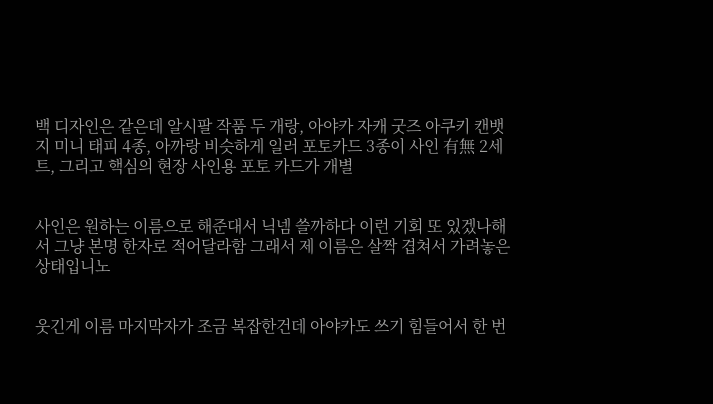백 디자인은 같은데 알시팔 작품 두 개랑, 아야카 자캐 굿즈 아쿠키 캔뱃지 미니 태피 4종, 아까랑 비슷하게 일러 포토카드 3종이 사인 有無 2세트, 그리고 핵심의 현장 사인용 포토 카드가 개별


사인은 원하는 이름으로 해준대서 닉넴 쓸까하다 이런 기회 또 있겠나해서 그냥 본명 한자로 적어달라함 그래서 제 이름은 살짝 겹쳐서 가려놓은 상태입니노


웃긴게 이름 마지막자가 조금 복잡한건데 아야카도 쓰기 힘들어서 한 번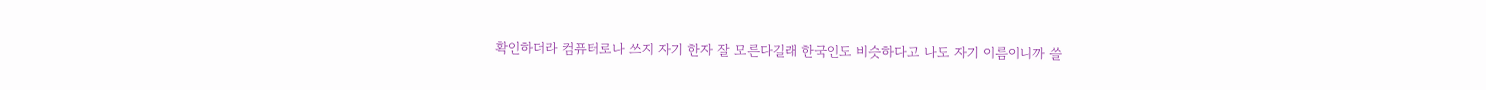확인하더라 컴퓨터로나 쓰지 자기 한자 잘 모른다길래 한국인도 비슷하다고 나도 자기 이름이니까 쓸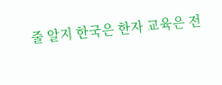줄 알지 한국은 한자 교육은 전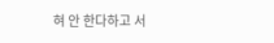혀 안 한다하고 서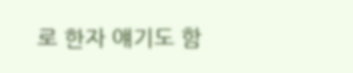로 한자 얘기도 함